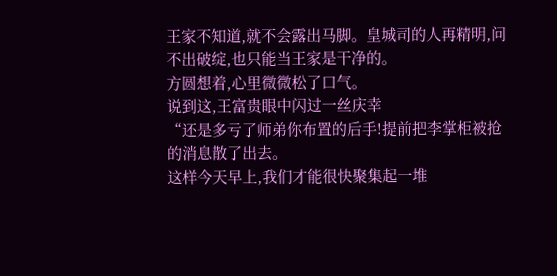王家不知道,就不会露出马脚。皇城司的人再精明,问不出破绽,也只能当王家是干净的。
方圆想着,心里微微松了口气。
说到这,王富贵眼中闪过一丝庆幸
“还是多亏了师弟你布置的后手!提前把李掌柜被抢的消息散了出去。
这样今天早上,我们才能很快聚集起一堆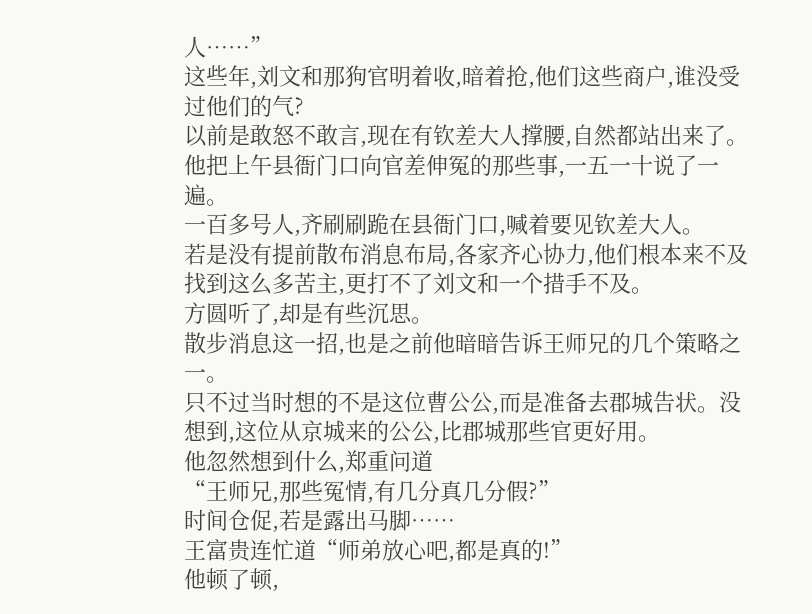人……”
这些年,刘文和那狗官明着收,暗着抢,他们这些商户,谁没受过他们的气?
以前是敢怒不敢言,现在有钦差大人撑腰,自然都站出来了。
他把上午县衙门口向官差伸冤的那些事,一五一十说了一遍。
一百多号人,齐刷刷跪在县衙门口,喊着要见钦差大人。
若是没有提前散布消息布局,各家齐心协力,他们根本来不及找到这么多苦主,更打不了刘文和一个措手不及。
方圆听了,却是有些沉思。
散步消息这一招,也是之前他暗暗告诉王师兄的几个策略之一。
只不过当时想的不是这位曹公公,而是准备去郡城告状。没想到,这位从京城来的公公,比郡城那些官更好用。
他忽然想到什么,郑重问道
“王师兄,那些冤情,有几分真几分假?”
时间仓促,若是露出马脚……
王富贵连忙道“师弟放心吧,都是真的!”
他顿了顿,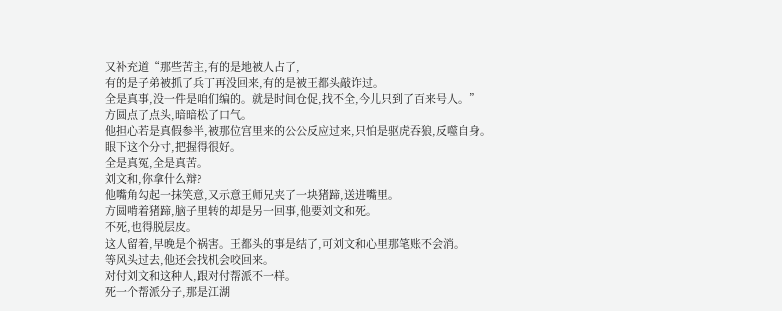又补充道“那些苦主,有的是地被人占了,
有的是子弟被抓了兵丁再没回来,有的是被王都头敲诈过。
全是真事,没一件是咱们编的。就是时间仓促,找不全,今儿只到了百来号人。”
方圆点了点头,暗暗松了口气。
他担心若是真假参半,被那位宫里来的公公反应过来,只怕是驱虎吞狼,反噬自身。
眼下这个分寸,把握得很好。
全是真冤,全是真苦。
刘文和,你拿什么辩?
他嘴角勾起一抹笑意,又示意王师兄夹了一块猪蹄,送进嘴里。
方圆啃着猪蹄,脑子里转的却是另一回事,他要刘文和死。
不死,也得脱层皮。
这人留着,早晚是个祸害。王都头的事是结了,可刘文和心里那笔账不会消。
等风头过去,他还会找机会咬回来。
对付刘文和这种人,跟对付帮派不一样。
死一个帮派分子,那是江湖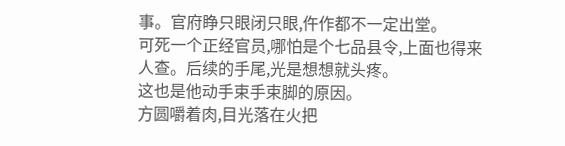事。官府睁只眼闭只眼,仵作都不一定出堂。
可死一个正经官员,哪怕是个七品县令,上面也得来人查。后续的手尾,光是想想就头疼。
这也是他动手束手束脚的原因。
方圆嚼着肉,目光落在火把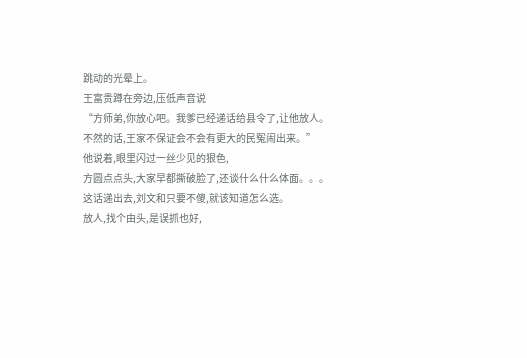跳动的光晕上。
王富贵蹲在旁边,压低声音说
“方师弟,你放心吧。我爹已经递话给县令了,让他放人。
不然的话,王家不保证会不会有更大的民冤闹出来。”
他说着,眼里闪过一丝少见的狠色,
方圆点点头,大家早都撕破脸了,还谈什么什么体面。。。
这话递出去,刘文和只要不傻,就该知道怎么选。
放人,找个由头,是误抓也好,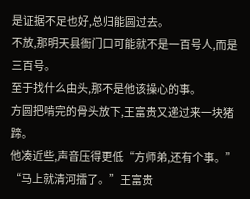是证据不足也好,总归能圆过去。
不放,那明天县衙门口可能就不是一百号人,而是三百号。
至于找什么由头,那不是他该操心的事。
方圆把啃完的骨头放下,王富贵又递过来一块猪蹄。
他凑近些,声音压得更低“方师弟,还有个事。”
“马上就清河擂了。”王富贵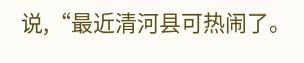说,“最近清河县可热闹了。